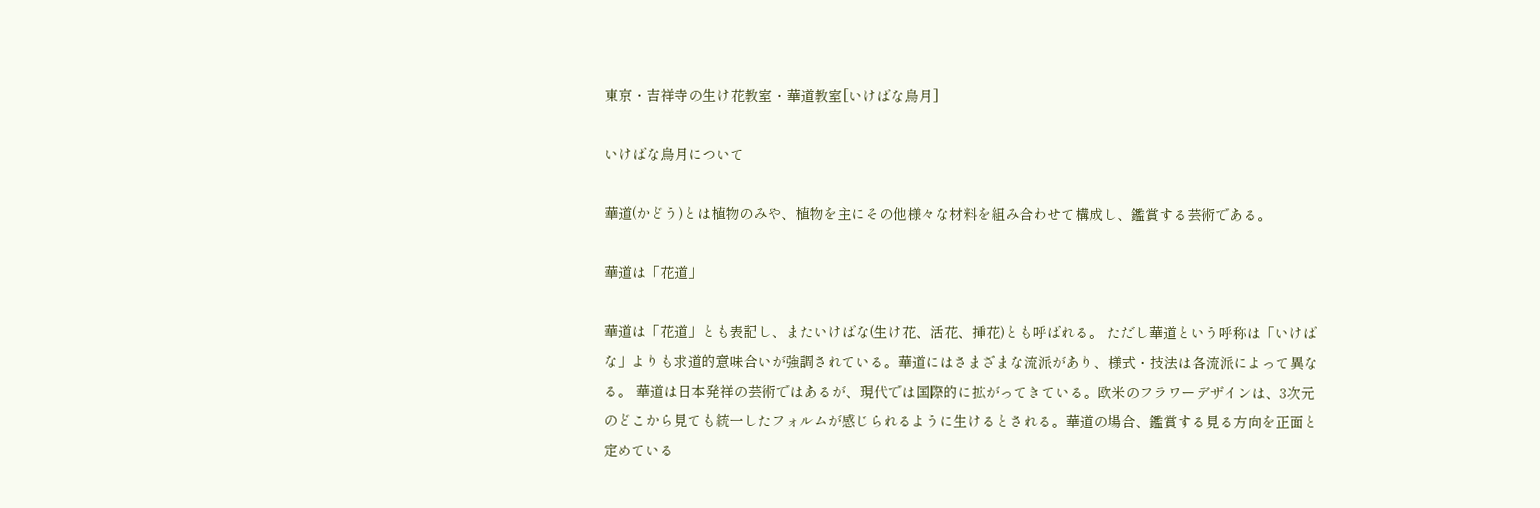東京・吉祥寺の生け花教室・華道教室[いけばな鳥月]

いけばな鳥月について

華道(かどう)とは植物のみや、植物を主にその他様々な材料を組み合わせて構成し、鑑賞する芸術である。

華道は「花道」

華道は「花道」とも表記し、またいけばな(生け花、活花、挿花)とも呼ばれる。 ただし華道という呼称は「いけばな」よりも求道的意味合いが強調されている。華道にはさまざまな流派があり、様式・技法は各流派によって異なる。 華道は日本発祥の芸術ではあるが、現代では国際的に拡がってきている。欧米のフラワーデザインは、3次元のどこから見ても統一したフォルムが感じられるように生けるとされる。華道の場合、鑑賞する見る方向を正面と定めている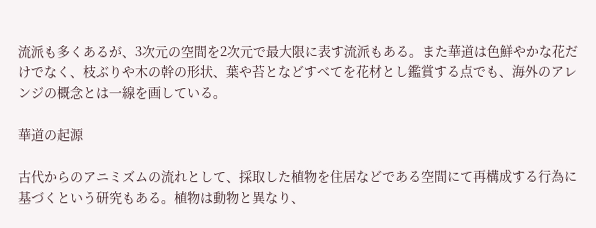流派も多くあるが、3次元の空間を2次元で最大限に表す流派もある。また華道は色鮮やかな花だけでなく、枝ぶりや木の幹の形状、葉や苔となどすべてを花材とし鑑賞する点でも、海外のアレンジの概念とは一線を画している。

華道の起源

古代からのアニミズムの流れとして、採取した植物を住居などである空間にて再構成する行為に基づくという研究もある。植物は動物と異なり、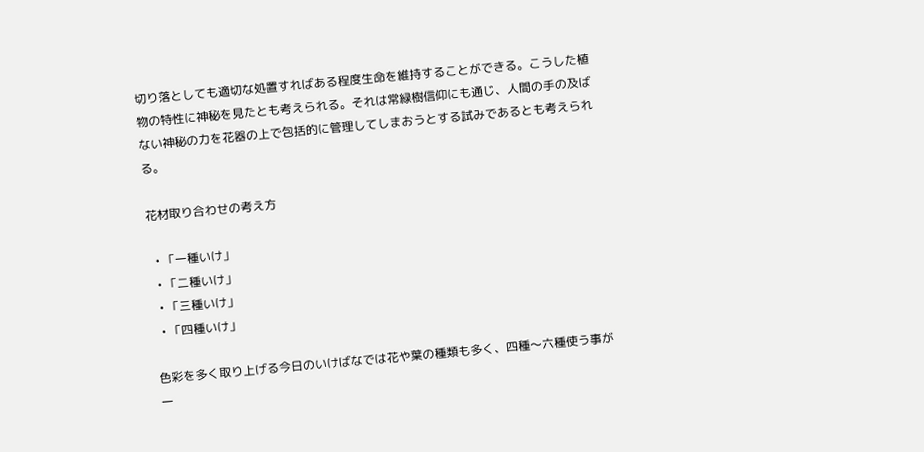切り落としても適切な処置すればある程度生命を維持することができる。こうした植物の特性に神秘を見たとも考えられる。それは常緑樹信仰にも通じ、人間の手の及ばない神秘の力を花器の上で包括的に管理してしまおうとする試みであるとも考えられる。

花材取り合わせの考え方

  • 「一種いけ」
  • 「二種いけ」
  • 「三種いけ」
  • 「四種いけ」

色彩を多く取り上げる今日のいけばなでは花や葉の種類も多く、四種〜六種使う事が一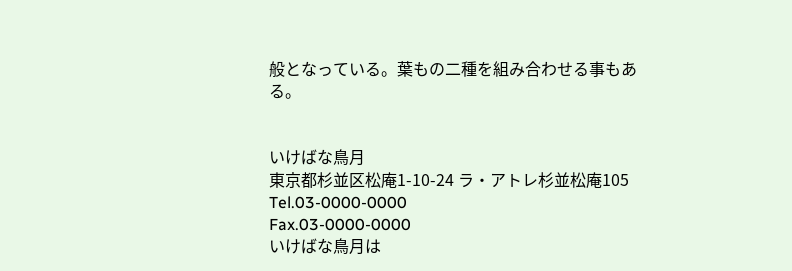般となっている。葉もの二種を組み合わせる事もある。


いけばな鳥月
東京都杉並区松庵1-10-24 ラ・アトレ杉並松庵105
Tel.03-0000-0000
Fax.03-0000-0000
いけばな鳥月は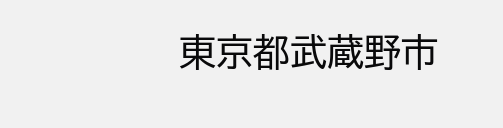東京都武蔵野市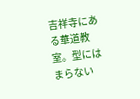吉祥寺にある華道教室。型にはまらない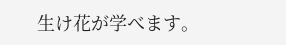生け花が学べます。